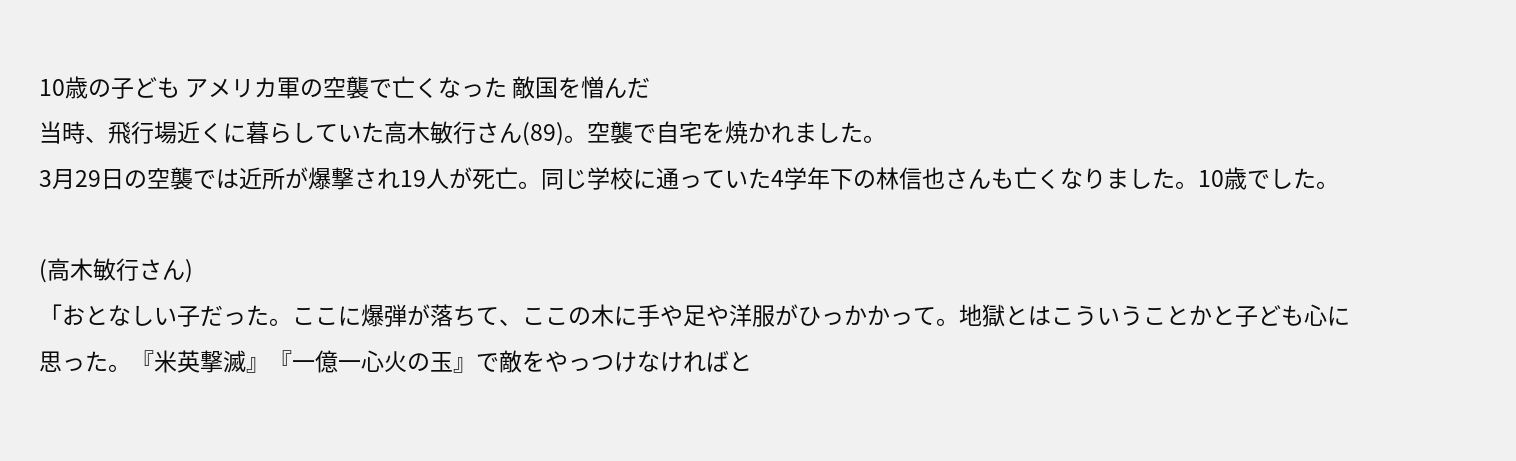10歳の子ども アメリカ軍の空襲で亡くなった 敵国を憎んだ
当時、飛行場近くに暮らしていた高木敏行さん(89)。空襲で自宅を焼かれました。
3月29日の空襲では近所が爆撃され19人が死亡。同じ学校に通っていた4学年下の林信也さんも亡くなりました。10歳でした。

(高木敏行さん)
「おとなしい子だった。ここに爆弾が落ちて、ここの木に手や足や洋服がひっかかって。地獄とはこういうことかと子ども心に思った。『米英撃滅』『一億一心火の玉』で敵をやっつけなければと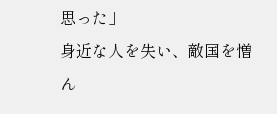思った」
身近な人を失い、敵国を憎ん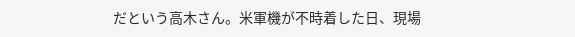だという高木さん。米軍機が不時着した日、現場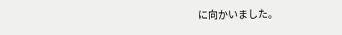に向かいました。